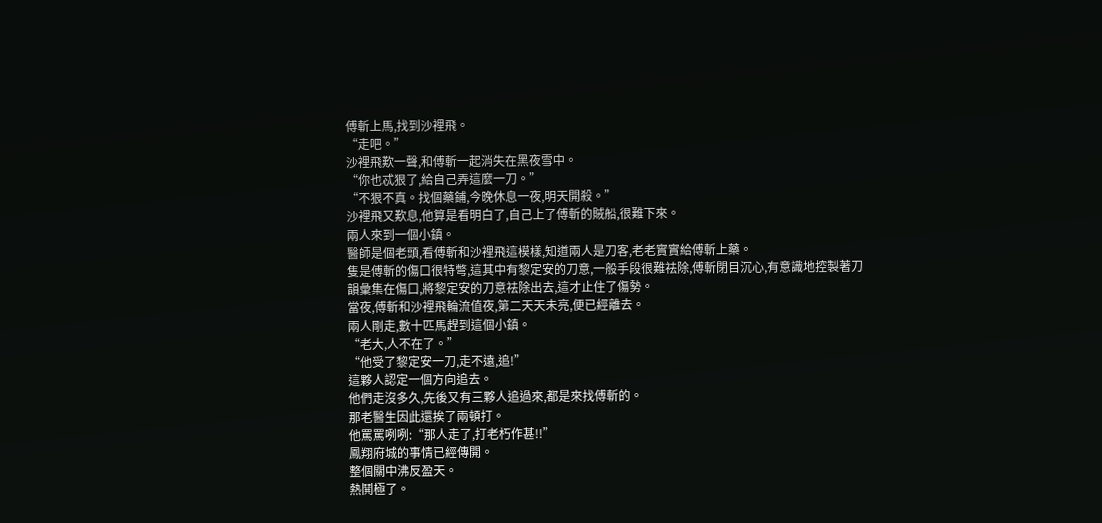傅斬上馬,找到沙裡飛。
“走吧。”
沙裡飛歎一聲,和傅斬一起消失在黑夜雪中。
“你也忒狠了,給自己弄這麼一刀。”
“不狠不真。找個藥鋪,今晚休息一夜,明天開殺。”
沙裡飛又歎息,他算是看明白了,自己上了傅斬的賊船,很難下來。
兩人來到一個小鎮。
醫師是個老頭,看傅斬和沙裡飛這模樣,知道兩人是刀客,老老實實給傅斬上藥。
隻是傅斬的傷口很特彆,這其中有黎定安的刀意,一般手段很難祛除,傅斬閉目沉心,有意識地控製著刀韻彙集在傷口,將黎定安的刀意祛除出去,這才止住了傷勢。
當夜,傅斬和沙裡飛輪流值夜,第二天天未亮,便已經離去。
兩人剛走,數十匹馬趕到這個小鎮。
“老大,人不在了。”
“他受了黎定安一刀,走不遠,追!”
這夥人認定一個方向追去。
他們走沒多久,先後又有三夥人追過來,都是來找傅斬的。
那老醫生因此還挨了兩頓打。
他罵罵咧咧:“那人走了,打老朽作甚!!”
鳳翔府城的事情已經傳開。
整個關中沸反盈天。
熱鬨極了。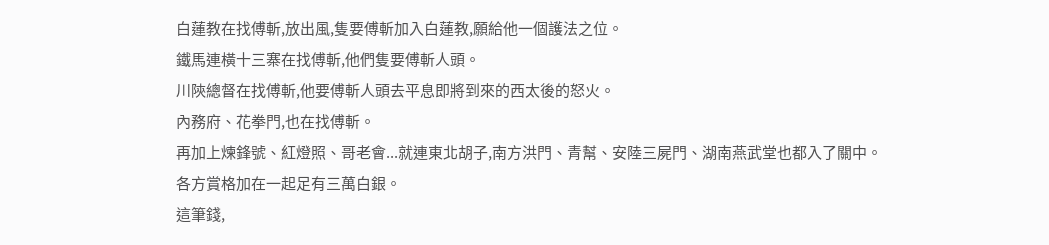白蓮教在找傅斬,放出風,隻要傅斬加入白蓮教,願給他一個護法之位。
鐵馬連橫十三寨在找傅斬,他們隻要傅斬人頭。
川陝總督在找傅斬,他要傅斬人頭去平息即將到來的西太後的怒火。
內務府、花拳門,也在找傅斬。
再加上煉鋒號、紅燈照、哥老會...就連東北胡子,南方洪門、青幫、安陸三屍門、湖南燕武堂也都入了關中。
各方賞格加在一起足有三萬白銀。
這筆錢,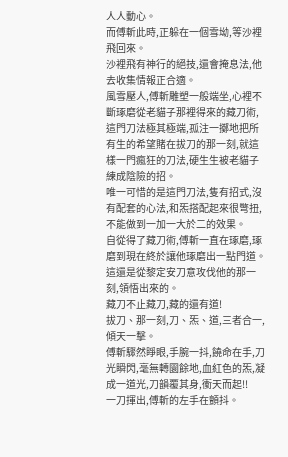人人動心。
而傅斬此時,正躲在一個雪坳,等沙裡飛回來。
沙裡飛有神行的絕技,還會掩息法,他去收集情報正合適。
風雪壓人,傅斬雕塑一般端坐,心裡不斷琢磨從老貓子那裡得來的藏刀術,這門刀法極其極端,孤注一擲地把所有生的希望賭在拔刀的那一刻,就這樣一門瘋狂的刀法,硬生生被老貓子練成陰險的招。
唯一可惜的是這門刀法,隻有招式,沒有配套的心法,和炁搭配起來很彆扭,不能做到一加一大於二的效果。
自從得了藏刀術,傅斬一直在琢磨,琢磨到現在終於讓他琢磨出一點門道。
這還是從黎定安刀意攻伐他的那一刻,領悟出來的。
藏刀不止藏刀,藏的還有道!
拔刀、那一刻,刀、炁、道,三者合一,傾天一擊。
傅斬驟然睜眼,手腕一抖,饒命在手,刀光瞬閃,毫無轉圜餘地,血紅色的炁,凝成一道光,刀韻覆其身,衝天而起!!
一刀揮出,傅斬的左手在顫抖。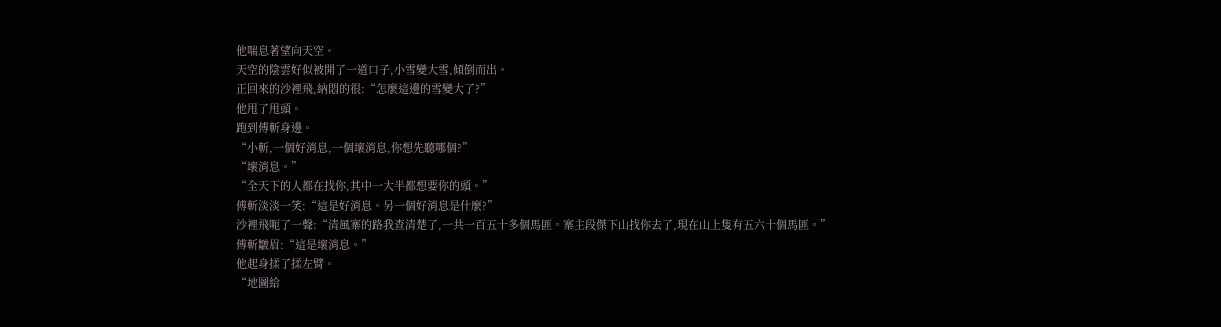他喘息著望向天空。
天空的陰雲好似被開了一道口子,小雪變大雪,傾倒而出。
正回來的沙裡飛,納悶的很:“怎麼這邊的雪變大了?”
他甩了甩頭。
跑到傅斬身邊。
“小斬,一個好消息,一個壞消息,你想先聽哪個?”
“壞消息。”
“全天下的人都在找你,其中一大半都想要你的頭。”
傅斬淡淡一笑:“這是好消息。另一個好消息是什麼?”
沙裡飛呃了一聲:“清風寨的路我查清楚了,一共一百五十多個馬匪。寨主段傑下山找你去了,現在山上隻有五六十個馬匪。”
傅斬皺眉:“這是壞消息。”
他起身揉了揉左臂。
“地圖給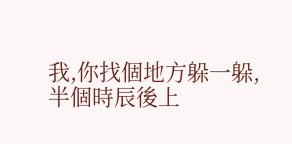我,你找個地方躲一躲,半個時辰後上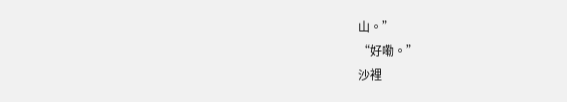山。”
“好嘞。”
沙裡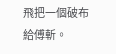飛把一個破布給傅斬。